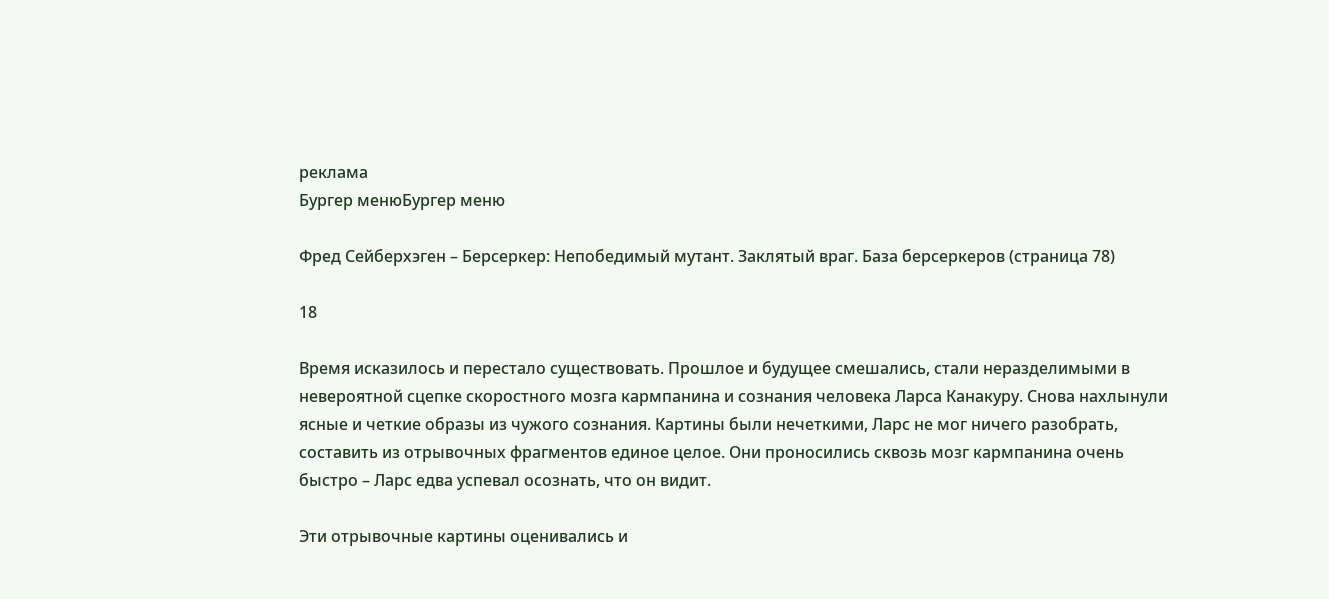реклама
Бургер менюБургер меню

Фред Сейберхэген – Берсеркер: Непобедимый мутант. Заклятый враг. База берсеркеров (страница 78)

18

Время исказилось и перестало существовать. Прошлое и будущее смешались, стали неразделимыми в невероятной сцепке скоростного мозга кармпанина и сознания человека Ларса Канакуру. Снова нахлынули ясные и четкие образы из чужого сознания. Картины были нечеткими, Ларс не мог ничего разобрать, составить из отрывочных фрагментов единое целое. Они проносились сквозь мозг кармпанина очень быстро – Ларс едва успевал осознать, что он видит.

Эти отрывочные картины оценивались и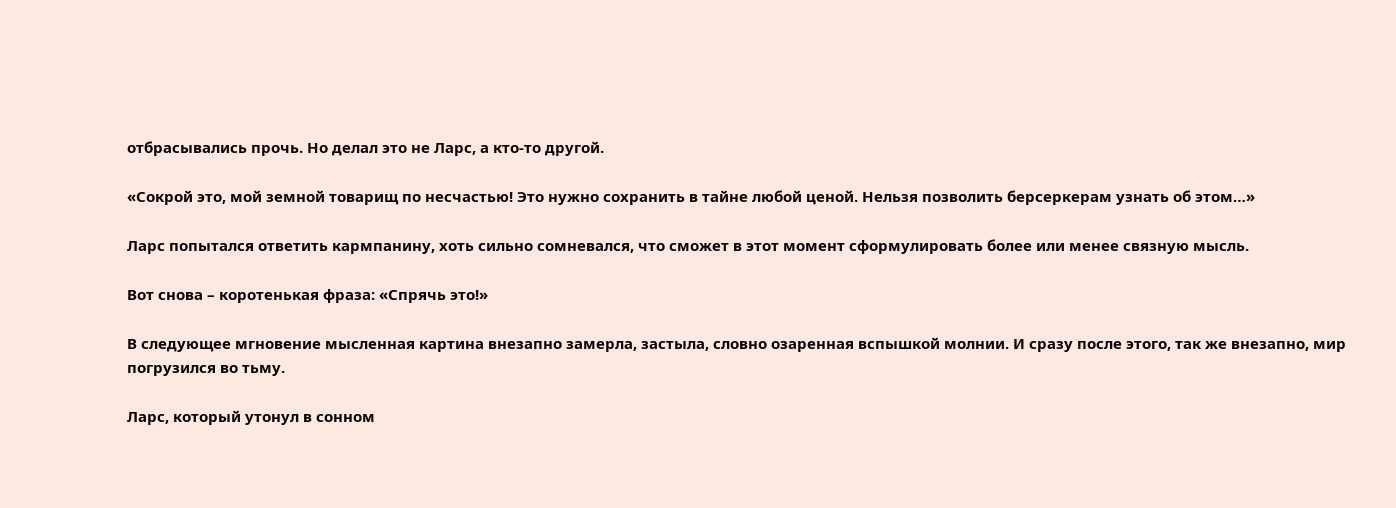отбрасывались прочь. Но делал это не Ларс, а кто-то другой.

«Сокрой это, мой земной товарищ по несчастью! Это нужно сохранить в тайне любой ценой. Нельзя позволить берсеркерам узнать об этом…»

Ларс попытался ответить кармпанину, хоть сильно сомневался, что сможет в этот момент сформулировать более или менее связную мысль.

Вот снова – коротенькая фраза: «Спрячь это!»

В следующее мгновение мысленная картина внезапно замерла, застыла, словно озаренная вспышкой молнии. И сразу после этого, так же внезапно, мир погрузился во тьму.

Ларс, который утонул в сонном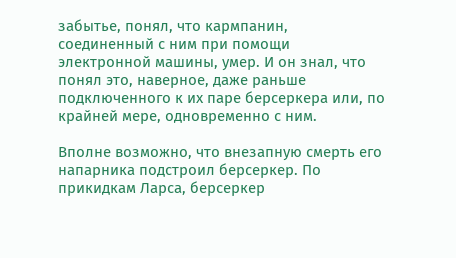забытье, понял, что кармпанин, соединенный с ним при помощи электронной машины, умер. И он знал, что понял это, наверное, даже раньше подключенного к их паре берсеркера или, по крайней мере, одновременно с ним.

Вполне возможно, что внезапную смерть его напарника подстроил берсеркер. По прикидкам Ларса, берсеркер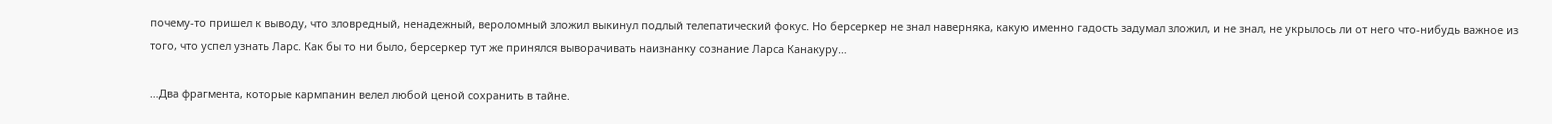почему-то пришел к выводу, что зловредный, ненадежный, вероломный зложил выкинул подлый телепатический фокус. Но берсеркер не знал наверняка, какую именно гадость задумал зложил, и не знал, не укрылось ли от него что-нибудь важное из того, что успел узнать Ларс. Как бы то ни было, берсеркер тут же принялся выворачивать наизнанку сознание Ларса Канакуру…

…Два фрагмента, которые кармпанин велел любой ценой сохранить в тайне.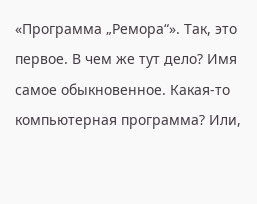«Программа „Ремора“». Так, это первое. В чем же тут дело? Имя самое обыкновенное. Какая-то компьютерная программа? Или,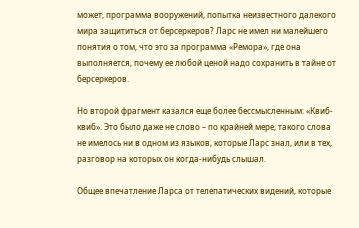может, программа вооружений, попытка неизвестного далекого мира защититься от берсеркеров? Ларс не имел ни малейшего понятия о том, что это за программа «Ремора», где она выполняется, почему ее любой ценой надо сохранить в тайне от берсеркеров.

Но второй фрагмент казался еще более бессмысленным: «Квиб-квиб». Это было даже не слово – по крайней мере, такого слова не имелось ни в одном из языков, которые Ларс знал, или в тех, разговор на которых он когда-нибудь слышал.

Общее впечатление Ларса от телепатических видений, которые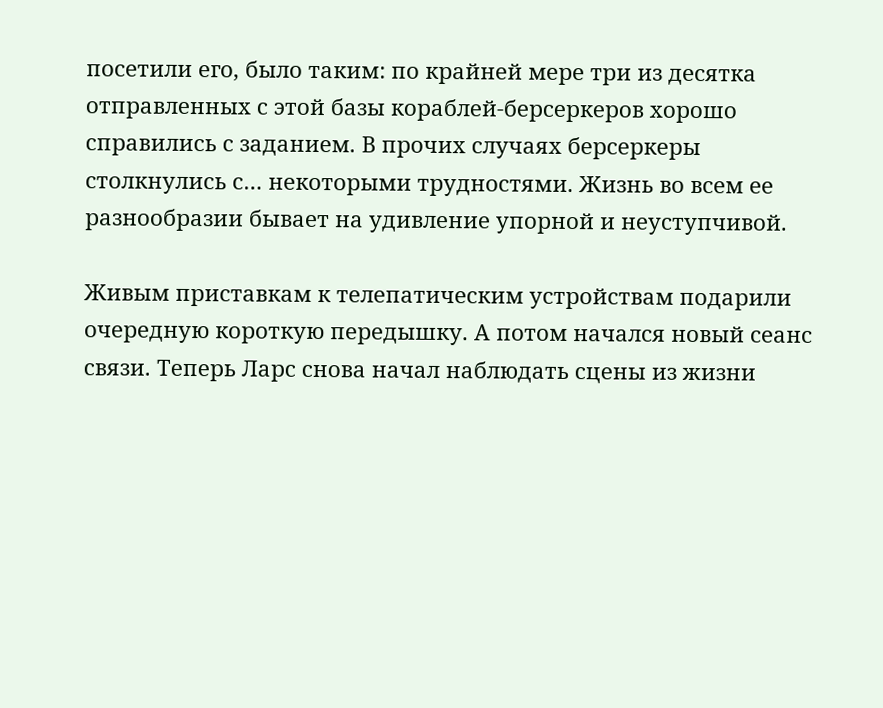посетили его, было таким: по крайней мере три из десятка отправленных с этой базы кораблей-берсеркеров хорошо справились с заданием. В прочих случаях берсеркеры столкнулись с… некоторыми трудностями. Жизнь во всем ее разнообразии бывает на удивление упорной и неуступчивой.

Живым приставкам к телепатическим устройствам подарили очередную короткую передышку. А потом начался новый сеанс связи. Теперь Ларс снова начал наблюдать сцены из жизни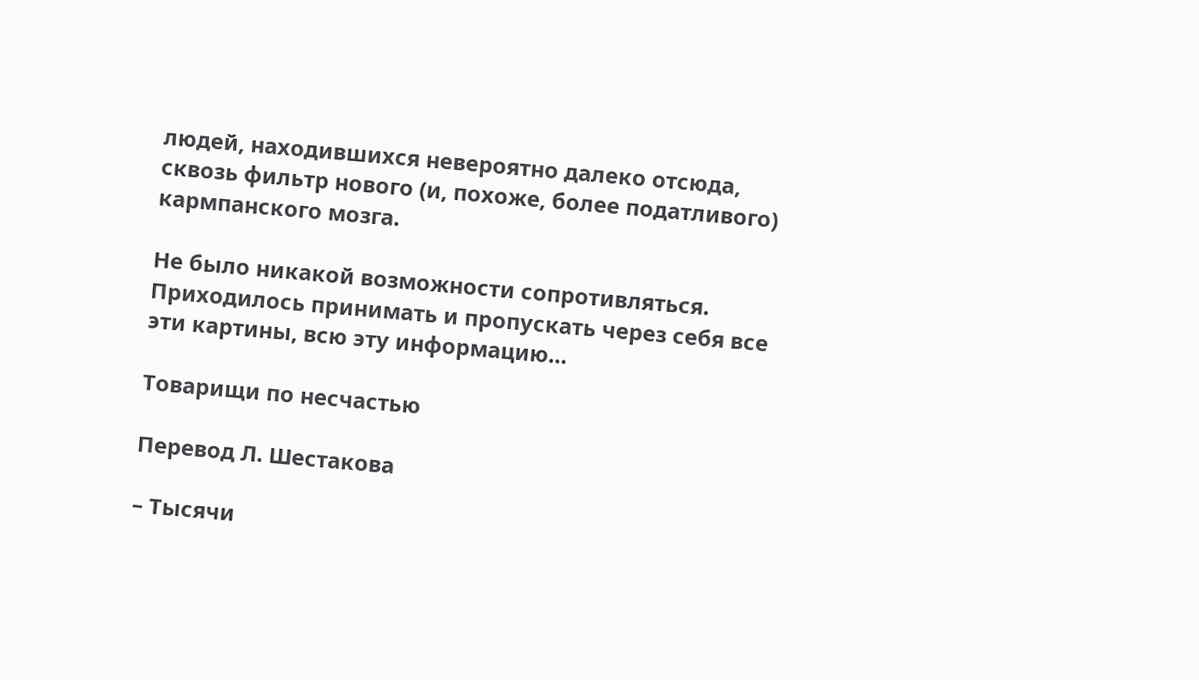людей, находившихся невероятно далеко отсюда, сквозь фильтр нового (и, похоже, более податливого) кармпанского мозга.

Не было никакой возможности сопротивляться. Приходилось принимать и пропускать через себя все эти картины, всю эту информацию…

Товарищи по несчастью

Перевод Л. Шестакова

– Тысячи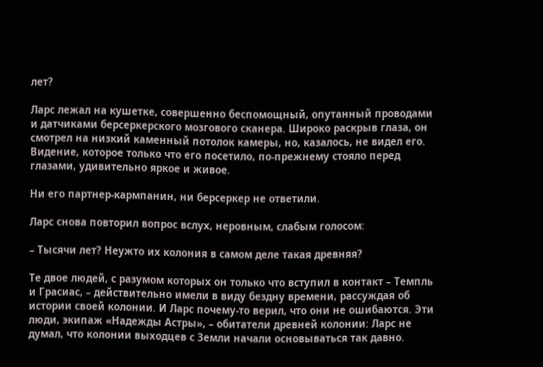лет?

Ларс лежал на кушетке, совершенно беспомощный, опутанный проводами и датчиками берсеркерского мозгового сканера. Широко раскрыв глаза, он смотрел на низкий каменный потолок камеры, но, казалось, не видел его. Видение, которое только что его посетило, по-прежнему стояло перед глазами, удивительно яркое и живое.

Ни его партнер-кармпанин, ни берсеркер не ответили.

Ларс снова повторил вопрос вслух, неровным, слабым голосом:

– Тысячи лет? Неужто их колония в самом деле такая древняя?

Те двое людей, с разумом которых он только что вступил в контакт – Темпль и Грасиас, – действительно имели в виду бездну времени, рассуждая об истории своей колонии. И Ларс почему-то верил, что они не ошибаются. Эти люди, экипаж «Надежды Астры», – обитатели древней колонии: Ларс не думал, что колонии выходцев с Земли начали основываться так давно.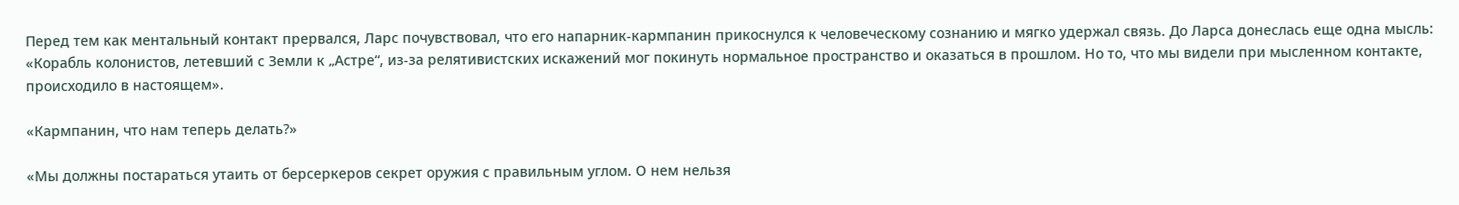Перед тем как ментальный контакт прервался, Ларс почувствовал, что его напарник-кармпанин прикоснулся к человеческому сознанию и мягко удержал связь. До Ларса донеслась еще одна мысль: «Корабль колонистов, летевший с Земли к „Астре“, из-за релятивистских искажений мог покинуть нормальное пространство и оказаться в прошлом. Но то, что мы видели при мысленном контакте, происходило в настоящем».

«Кармпанин, что нам теперь делать?»

«Мы должны постараться утаить от берсеркеров секрет оружия с правильным углом. О нем нельзя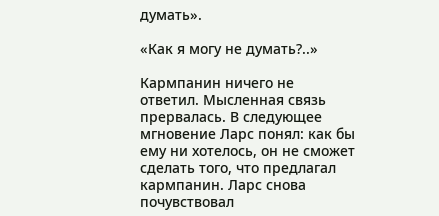думать».

«Как я могу не думать?..»

Кармпанин ничего не ответил. Мысленная связь прервалась. В следующее мгновение Ларс понял: как бы ему ни хотелось, он не сможет сделать того, что предлагал кармпанин. Ларс снова почувствовал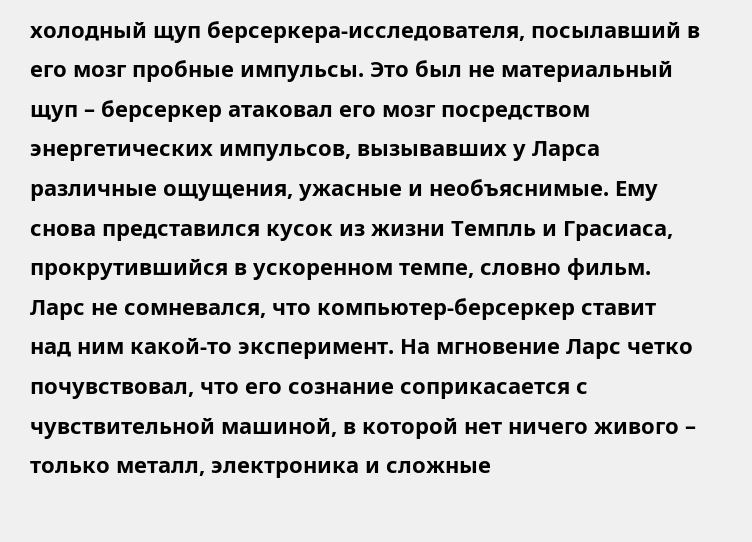холодный щуп берсеркера-исследователя, посылавший в его мозг пробные импульсы. Это был не материальный щуп – берсеркер атаковал его мозг посредством энергетических импульсов, вызывавших у Ларса различные ощущения, ужасные и необъяснимые. Ему снова представился кусок из жизни Темпль и Грасиаса, прокрутившийся в ускоренном темпе, словно фильм. Ларс не сомневался, что компьютер-берсеркер ставит над ним какой-то эксперимент. На мгновение Ларс четко почувствовал, что его сознание соприкасается с чувствительной машиной, в которой нет ничего живого – только металл, электроника и сложные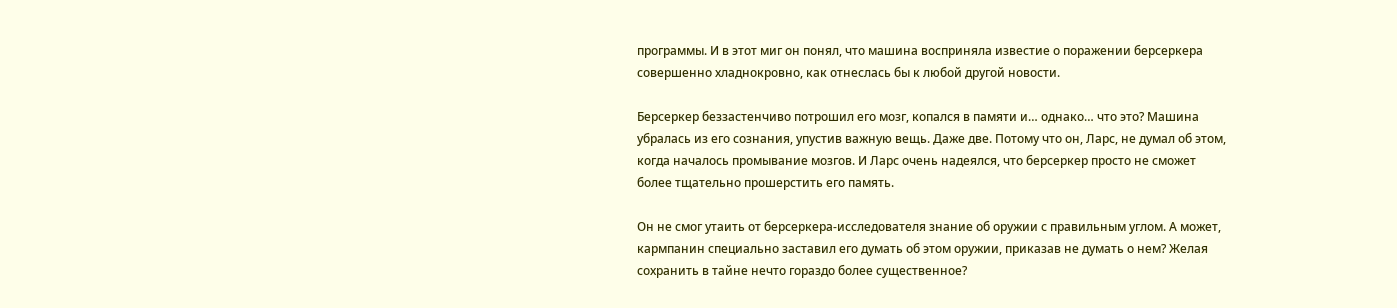программы. И в этот миг он понял, что машина восприняла известие о поражении берсеркера совершенно хладнокровно, как отнеслась бы к любой другой новости.

Берсеркер беззастенчиво потрошил его мозг, копался в памяти и… однако… что это? Машина убралась из его сознания, упустив важную вещь. Даже две. Потому что он, Ларс, не думал об этом, когда началось промывание мозгов. И Ларс очень надеялся, что берсеркер просто не сможет более тщательно прошерстить его память.

Он не смог утаить от берсеркера-исследователя знание об оружии с правильным углом. А может, кармпанин специально заставил его думать об этом оружии, приказав не думать о нем? Желая сохранить в тайне нечто гораздо более существенное?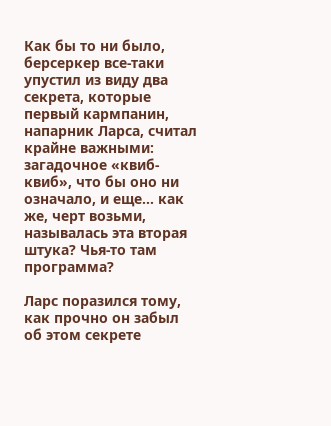Как бы то ни было, берсеркер все-таки упустил из виду два секрета, которые первый кармпанин, напарник Ларса, считал крайне важными: загадочное «квиб-квиб», что бы оно ни означало, и еще… как же, черт возьми, называлась эта вторая штука? Чья-то там программа?

Ларс поразился тому, как прочно он забыл об этом секрете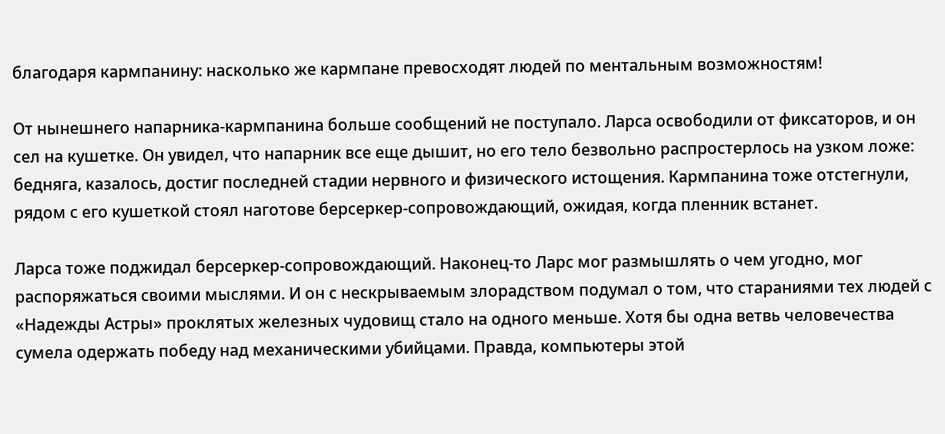благодаря кармпанину: насколько же кармпане превосходят людей по ментальным возможностям!

От нынешнего напарника-кармпанина больше сообщений не поступало. Ларса освободили от фиксаторов, и он сел на кушетке. Он увидел, что напарник все еще дышит, но его тело безвольно распростерлось на узком ложе: бедняга, казалось, достиг последней стадии нервного и физического истощения. Кармпанина тоже отстегнули, рядом с его кушеткой стоял наготове берсеркер-сопровождающий, ожидая, когда пленник встанет.

Ларса тоже поджидал берсеркер-сопровождающий. Наконец-то Ларс мог размышлять о чем угодно, мог распоряжаться своими мыслями. И он с нескрываемым злорадством подумал о том, что стараниями тех людей с «Надежды Астры» проклятых железных чудовищ стало на одного меньше. Хотя бы одна ветвь человечества сумела одержать победу над механическими убийцами. Правда, компьютеры этой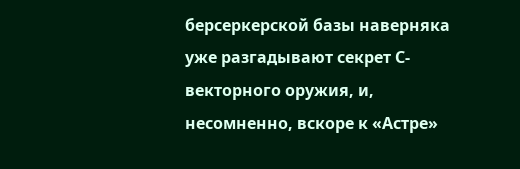берсеркерской базы наверняка уже разгадывают секрет С-векторного оружия, и, несомненно, вскоре к «Астре»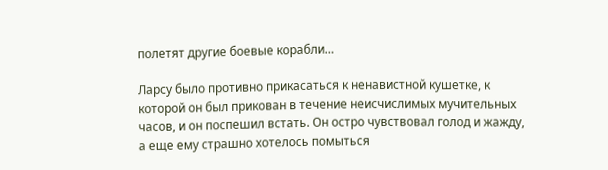полетят другие боевые корабли…

Ларсу было противно прикасаться к ненавистной кушетке, к которой он был прикован в течение неисчислимых мучительных часов, и он поспешил встать. Он остро чувствовал голод и жажду, а еще ему страшно хотелось помыться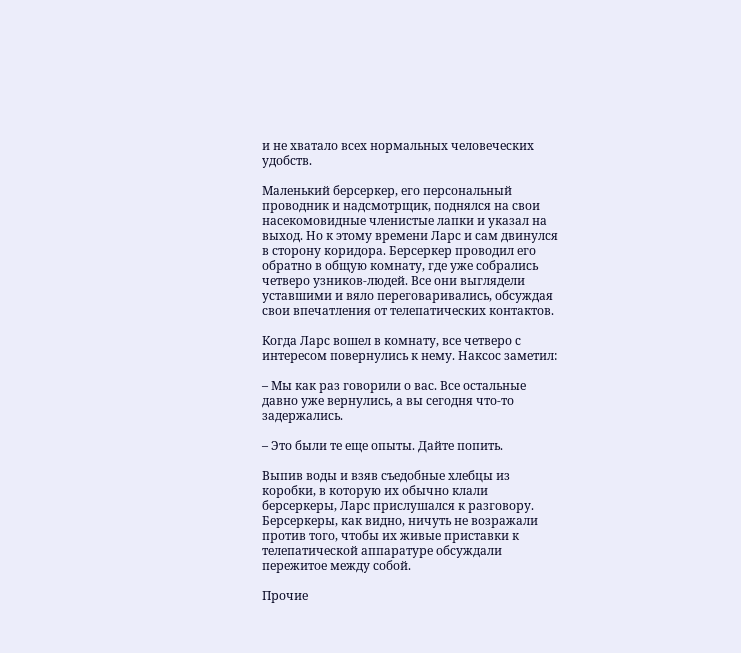и не хватало всех нормальных человеческих удобств.

Маленький берсеркер, его персональный проводник и надсмотрщик, поднялся на свои насекомовидные членистые лапки и указал на выход. Но к этому времени Ларс и сам двинулся в сторону коридора. Берсеркер проводил его обратно в общую комнату, где уже собрались четверо узников-людей. Все они выглядели уставшими и вяло переговаривались, обсуждая свои впечатления от телепатических контактов.

Когда Ларс вошел в комнату, все четверо с интересом повернулись к нему. Наксос заметил:

– Мы как раз говорили о вас. Все остальные давно уже вернулись, а вы сегодня что-то задержались.

– Это были те еще опыты. Дайте попить.

Выпив воды и взяв съедобные хлебцы из коробки, в которую их обычно клали берсеркеры, Ларс прислушался к разговору. Берсеркеры, как видно, ничуть не возражали против того, чтобы их живые приставки к телепатической аппаратуре обсуждали пережитое между собой.

Прочие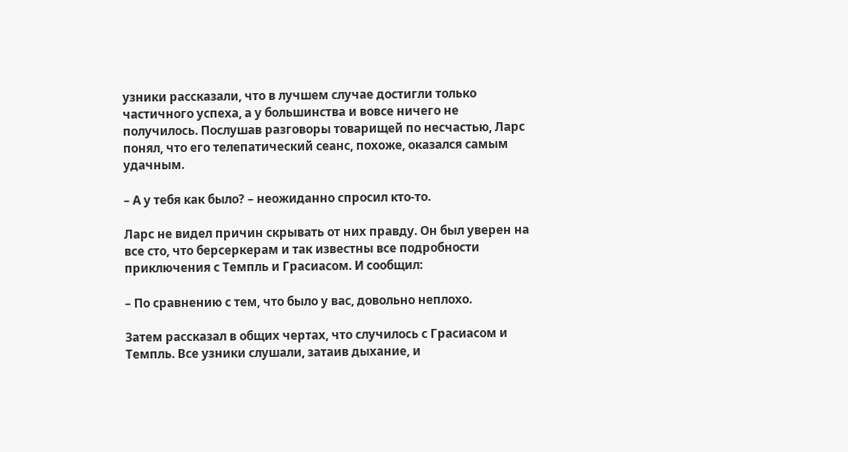узники рассказали, что в лучшем случае достигли только частичного успеха, а у большинства и вовсе ничего не получилось. Послушав разговоры товарищей по несчастью, Ларс понял, что его телепатический сеанс, похоже, оказался самым удачным.

– А у тебя как было? – неожиданно спросил кто-то.

Ларс не видел причин скрывать от них правду. Он был уверен на все сто, что берсеркерам и так известны все подробности приключения с Темпль и Грасиасом. И сообщил:

– По сравнению с тем, что было у вас, довольно неплохо.

Затем рассказал в общих чертах, что случилось с Грасиасом и Темпль. Все узники слушали, затаив дыхание, и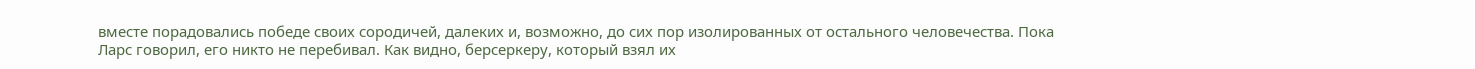вместе порадовались победе своих сородичей, далеких и, возможно, до сих пор изолированных от остального человечества. Пока Ларс говорил, его никто не перебивал. Как видно, берсеркеру, который взял их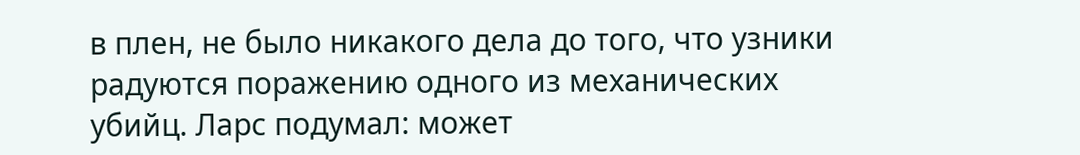в плен, не было никакого дела до того, что узники радуются поражению одного из механических убийц. Ларс подумал: может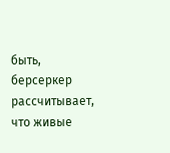быть, берсеркер рассчитывает, что живые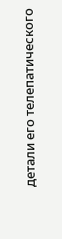детали его телепатического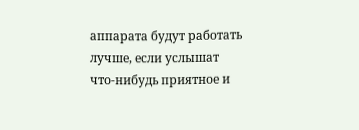аппарата будут работать лучше, если услышат что-нибудь приятное и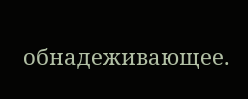обнадеживающее.